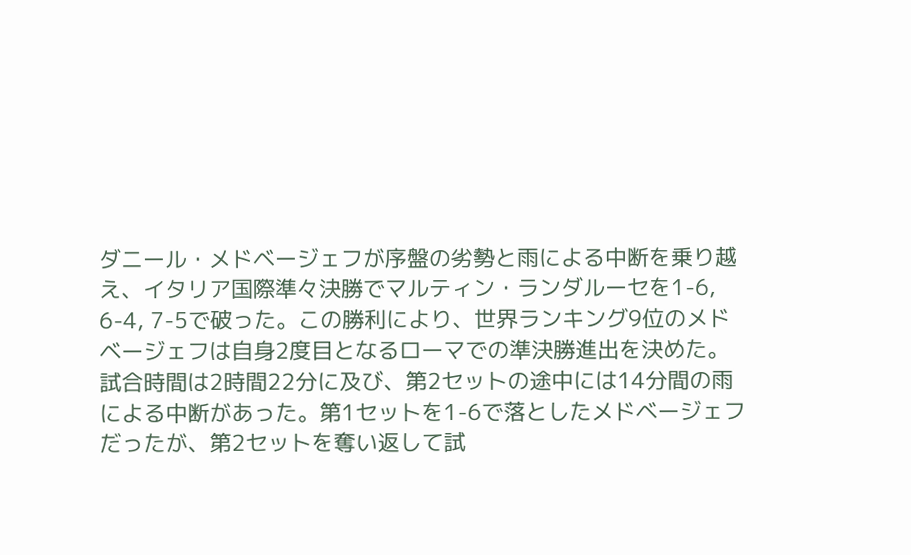ダニール・メドベージェフが序盤の劣勢と雨による中断を乗り越え、イタリア国際準々決勝でマルティン・ランダルーセを1-6, 6-4, 7-5で破った。この勝利により、世界ランキング9位のメドベージェフは自身2度目となるローマでの準決勝進出を決めた。
試合時間は2時間22分に及び、第2セットの途中には14分間の雨による中断があった。第1セットを1-6で落としたメドベージェフだったが、第2セットを奪い返して試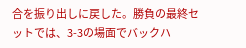合を振り出しに戻した。勝負の最終セットでは、3-3の場面でバックハ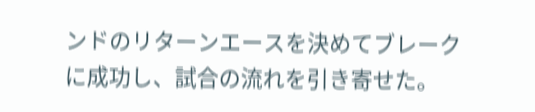ンドのリターンエースを決めてブレークに成功し、試合の流れを引き寄せた。